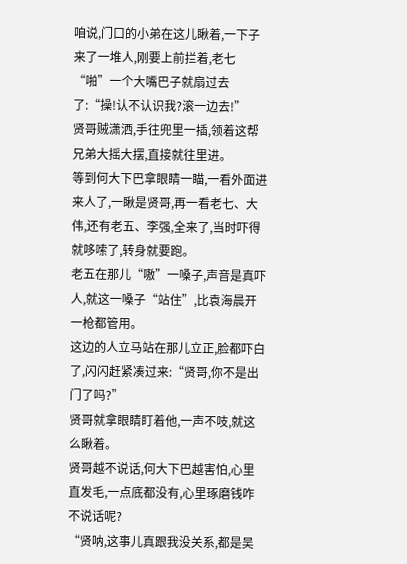咱说,门口的小弟在这儿瞅着,一下子来了一堆人,刚要上前拦着,老七“啪”一个大嘴巴子就扇过去了:“操!认不认识我?滚一边去!”
贤哥贼潇洒,手往兜里一插,领着这帮兄弟大摇大摆,直接就往里进。
等到何大下巴拿眼睛一瞄,一看外面进来人了,一瞅是贤哥,再一看老七、大伟,还有老五、李强,全来了,当时吓得就哆嗦了,转身就要跑。
老五在那儿“嗷”一嗓子,声音是真吓人,就这一嗓子“站住”,比袁海晨开一枪都管用。
这边的人立马站在那儿立正,脸都吓白了,闪闪赶紧凑过来:“贤哥,你不是出门了吗?”
贤哥就拿眼睛盯着他,一声不吱,就这么瞅着。
贤哥越不说话,何大下巴越害怕,心里直发毛,一点底都没有,心里琢磨钱咋不说话呢?
“贤呐,这事儿真跟我没关系,都是吴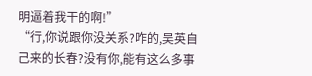明逼着我干的啊!”
“行,你说跟你没关系?咋的,吴英自己来的长春?没有你,能有这么多事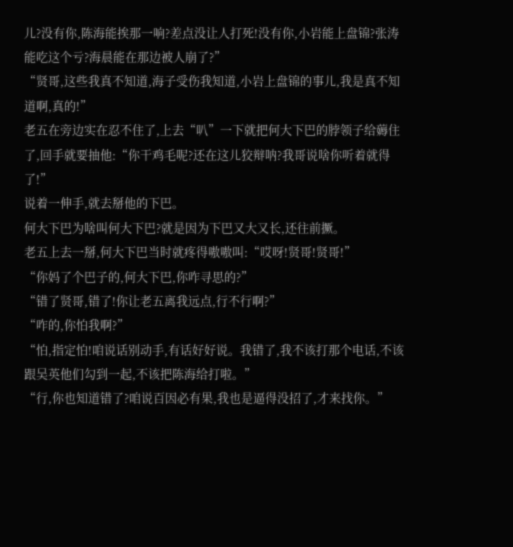儿?没有你,陈海能挨那一响?差点没让人打死!没有你,小岩能上盘锦?张涛能吃这个亏?海晨能在那边被人崩了?”
“贤哥,这些我真不知道,海子受伤我知道,小岩上盘锦的事儿,我是真不知道啊,真的!”
老五在旁边实在忍不住了,上去“叭”一下就把何大下巴的脖领子给薅住了,回手就要抽他:“你干鸡毛呢?还在这儿狡辩呐?我哥说啥你听着就得了!”
说着一伸手,就去掰他的下巴。
何大下巴为啥叫何大下巴?就是因为下巴又大又长,还往前撅。
老五上去一掰,何大下巴当时就疼得嗷嗷叫:“哎呀!贤哥!贤哥!”
“你妈了个巴子的,何大下巴,你咋寻思的?”
“错了贤哥,错了!你让老五离我远点,行不行啊?”
“咋的,你怕我啊?”
“怕,指定怕!咱说话别动手,有话好好说。我错了,我不该打那个电话,不该跟吴英他们勾到一起,不该把陈海给打啦。”
“行,你也知道错了?咱说百因必有果,我也是逼得没招了,才来找你。”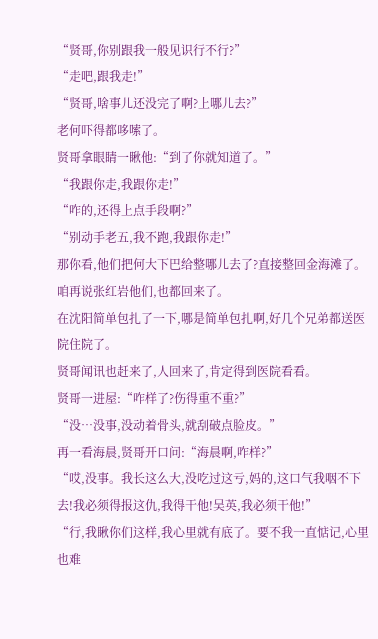“贤哥,你别跟我一般见识行不行?”
“走吧,跟我走!”
“贤哥,啥事儿还没完了啊?上哪儿去?”
老何吓得都哆嗦了。
贤哥拿眼睛一瞅他:“到了你就知道了。”
“我跟你走,我跟你走!”
“咋的,还得上点手段啊?”
“别动手老五,我不跑,我跟你走!”
那你看,他们把何大下巴给整哪儿去了?直接整回金海滩了。
咱再说张红岩他们,也都回来了。
在沈阳简单包扎了一下,哪是简单包扎啊,好几个兄弟都送医院住院了。
贤哥闻讯也赶来了,人回来了,肯定得到医院看看。
贤哥一进屋:“咋样了?伤得重不重?”
“没…没事,没动着骨头,就刮破点脸皮。”
再一看海晨,贤哥开口问:“海晨啊,咋样?”
“哎,没事。我长这么大,没吃过这亏,妈的,这口气我咽不下去!我必须得报这仇,我得干他!吴英,我必须干他!”
“行,我瞅你们这样,我心里就有底了。要不我一直惦记,心里也难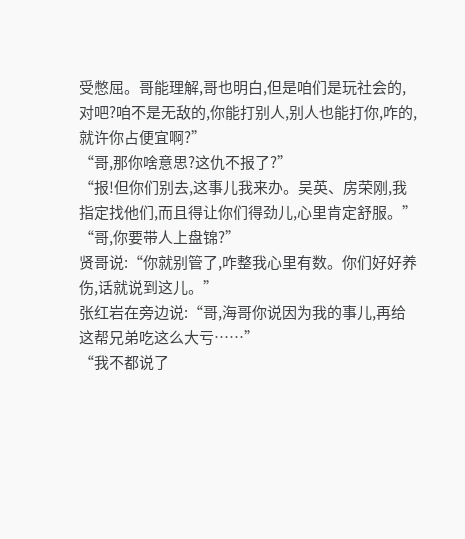受憋屈。哥能理解,哥也明白,但是咱们是玩社会的,对吧?咱不是无敌的,你能打别人,别人也能打你,咋的,就许你占便宜啊?”
“哥,那你啥意思?这仇不报了?”
“报!但你们别去,这事儿我来办。吴英、房荣刚,我指定找他们,而且得让你们得劲儿,心里肯定舒服。”
“哥,你要带人上盘锦?”
贤哥说:“你就别管了,咋整我心里有数。你们好好养伤,话就说到这儿。”
张红岩在旁边说:“哥,海哥你说因为我的事儿,再给这帮兄弟吃这么大亏……”
“我不都说了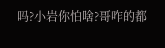吗?小岩你怕啥?哥咋的都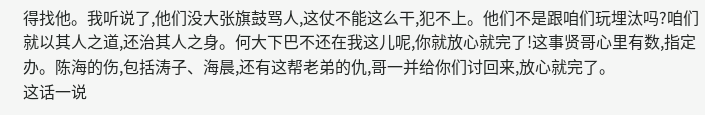得找他。我听说了,他们没大张旗鼓骂人,这仗不能这么干,犯不上。他们不是跟咱们玩埋汰吗?咱们就以其人之道,还治其人之身。何大下巴不还在我这儿呢,你就放心就完了!这事贤哥心里有数,指定办。陈海的伤,包括涛子、海晨,还有这帮老弟的仇,哥一并给你们讨回来,放心就完了。
这话一说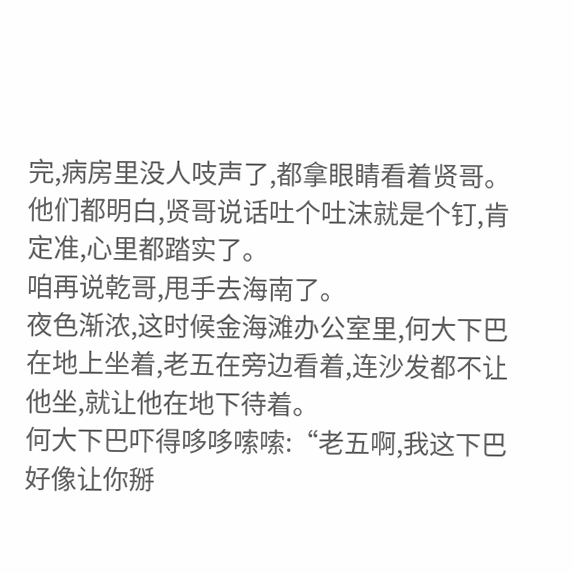完,病房里没人吱声了,都拿眼睛看着贤哥。
他们都明白,贤哥说话吐个吐沫就是个钉,肯定准,心里都踏实了。
咱再说乾哥,甩手去海南了。
夜色渐浓,这时候金海滩办公室里,何大下巴在地上坐着,老五在旁边看着,连沙发都不让他坐,就让他在地下待着。
何大下巴吓得哆哆嗦嗦:“老五啊,我这下巴好像让你掰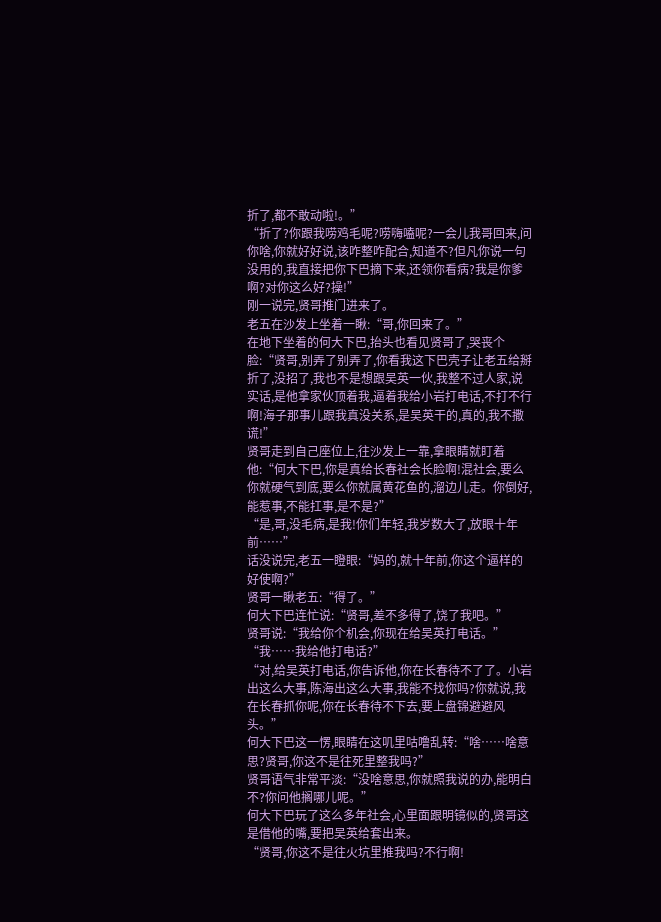折了,都不敢动啦!。”
“折了?你跟我唠鸡毛呢?唠嗨嗑呢?一会儿我哥回来,问你啥,你就好好说,该咋整咋配合,知道不?但凡你说一句没用的,我直接把你下巴摘下来,还领你看病?我是你爹啊?对你这么好?操!”
刚一说完,贤哥推门进来了。
老五在沙发上坐着一瞅:“哥,你回来了。”
在地下坐着的何大下巴,抬头也看见贤哥了,哭丧个脸:“贤哥,别弄了别弄了,你看我这下巴壳子让老五给掰折了,没招了,我也不是想跟吴英一伙,我整不过人家,说实话,是他拿家伙顶着我,逼着我给小岩打电话,不打不行啊!海子那事儿跟我真没关系,是吴英干的,真的,我不撒谎!”
贤哥走到自己座位上,往沙发上一靠,拿眼睛就盯着他:“何大下巴,你是真给长春社会长脸啊!混社会,要么你就硬气到底,要么你就属黄花鱼的,溜边儿走。你倒好,能惹事,不能扛事,是不是?”
“是,哥,没毛病,是我!你们年轻,我岁数大了,放眼十年前……”
话没说完,老五一瞪眼:“妈的,就十年前,你这个逼样的好使啊?”
贤哥一瞅老五:“得了。”
何大下巴连忙说:“贤哥,差不多得了,饶了我吧。”
贤哥说:“我给你个机会,你现在给吴英打电话。”
“我……我给他打电话?”
“对,给吴英打电话,你告诉他,你在长春待不了了。小岩出这么大事,陈海出这么大事,我能不找你吗?你就说,我在长春抓你呢,你在长春待不下去,要上盘锦避避风头。”
何大下巴这一愣,眼睛在这叽里咕噜乱转:“啥……啥意思?贤哥,你这不是往死里整我吗?”
贤哥语气非常平淡:“没啥意思,你就照我说的办,能明白不?你问他搁哪儿呢。”
何大下巴玩了这么多年社会,心里面跟明镜似的,贤哥这是借他的嘴,要把吴英给套出来。
“贤哥,你这不是往火坑里推我吗?不行啊!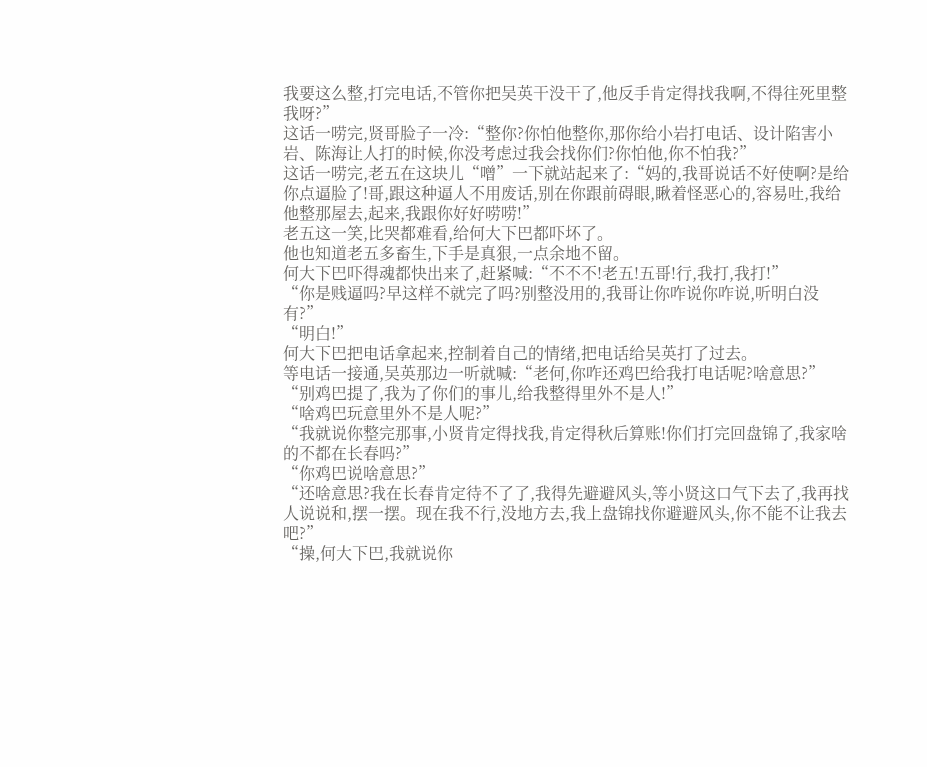我要这么整,打完电话,不管你把吴英干没干了,他反手肯定得找我啊,不得往死里整我呀?”
这话一唠完,贤哥脸子一冷:“整你?你怕他整你,那你给小岩打电话、设计陷害小岩、陈海让人打的时候,你没考虑过我会找你们?你怕他,你不怕我?”
这话一唠完,老五在这块儿“噌”一下就站起来了:“妈的,我哥说话不好使啊?是给你点逼脸了!哥,跟这种逼人不用废话,别在你跟前碍眼,瞅着怪恶心的,容易吐,我给他整那屋去,起来,我跟你好好唠唠!”
老五这一笑,比哭都难看,给何大下巴都吓坏了。
他也知道老五多畜生,下手是真狠,一点余地不留。
何大下巴吓得魂都快出来了,赶紧喊:“不不不!老五!五哥!行,我打,我打!”
“你是贱逼吗?早这样不就完了吗?别整没用的,我哥让你咋说你咋说,听明白没有?”
“明白!”
何大下巴把电话拿起来,控制着自己的情绪,把电话给吴英打了过去。
等电话一接通,吴英那边一听就喊:“老何,你咋还鸡巴给我打电话呢?啥意思?”
“别鸡巴提了,我为了你们的事儿,给我整得里外不是人!”
“啥鸡巴玩意里外不是人呢?”
“我就说你整完那事,小贤肯定得找我,肯定得秋后算账!你们打完回盘锦了,我家啥的不都在长春吗?”
“你鸡巴说啥意思?”
“还啥意思?我在长春肯定待不了了,我得先避避风头,等小贤这口气下去了,我再找人说说和,摆一摆。现在我不行,没地方去,我上盘锦找你避避风头,你不能不让我去吧?”
“操,何大下巴,我就说你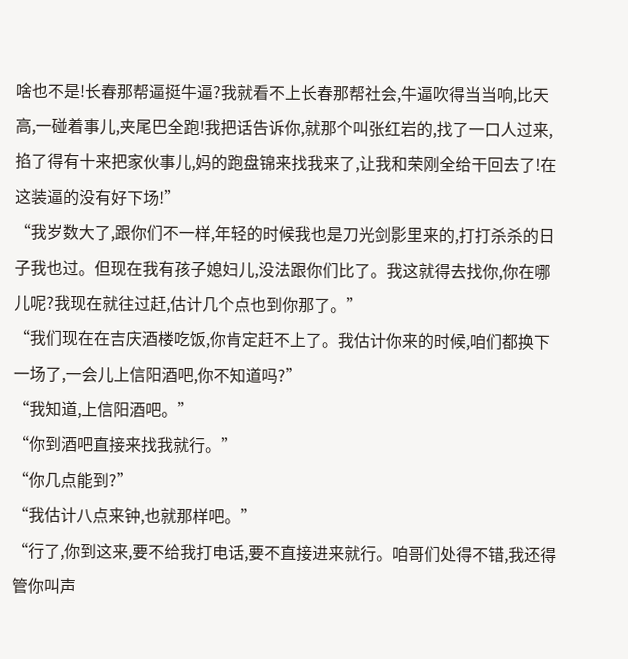啥也不是!长春那帮逼挺牛逼?我就看不上长春那帮社会,牛逼吹得当当响,比天高,一碰着事儿,夹尾巴全跑!我把话告诉你,就那个叫张红岩的,找了一口人过来,掐了得有十来把家伙事儿,妈的跑盘锦来找我来了,让我和荣刚全给干回去了!在这装逼的没有好下场!”
“我岁数大了,跟你们不一样,年轻的时候我也是刀光剑影里来的,打打杀杀的日子我也过。但现在我有孩子媳妇儿,没法跟你们比了。我这就得去找你,你在哪儿呢?我现在就往过赶,估计几个点也到你那了。”
“我们现在在吉庆酒楼吃饭,你肯定赶不上了。我估计你来的时候,咱们都换下一场了,一会儿上信阳酒吧,你不知道吗?”
“我知道,上信阳酒吧。”
“你到酒吧直接来找我就行。”
“你几点能到?”
“我估计八点来钟,也就那样吧。”
“行了,你到这来,要不给我打电话,要不直接进来就行。咱哥们处得不错,我还得管你叫声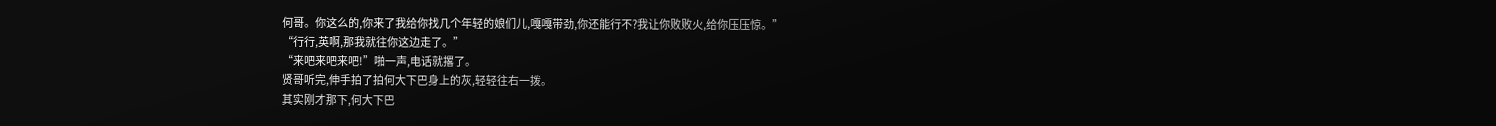何哥。你这么的,你来了我给你找几个年轻的娘们儿,嘎嘎带劲,你还能行不?我让你败败火,给你压压惊。”
“行行,英啊,那我就往你这边走了。”
“来吧来吧来吧!”啪一声,电话就撂了。
贤哥听完,伸手拍了拍何大下巴身上的灰,轻轻往右一拨。
其实刚才那下,何大下巴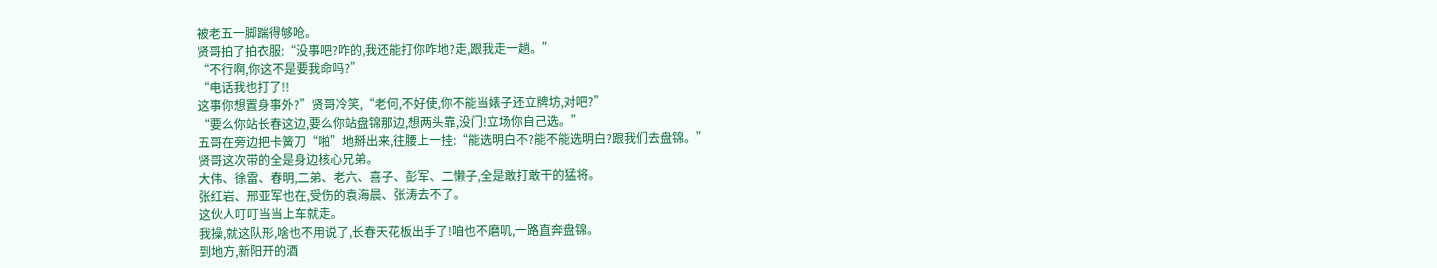被老五一脚踹得够呛。
贤哥拍了拍衣服:“没事吧?咋的,我还能打你咋地?走,跟我走一趟。”
“不行啊,你这不是要我命吗?”
“电话我也打了!!
这事你想置身事外?”贤哥冷笑,“老何,不好使,你不能当婊子还立牌坊,对吧?”
“要么你站长春这边,要么你站盘锦那边,想两头靠,没门!立场你自己选。”
五哥在旁边把卡簧刀“啪”地掰出来,往腰上一挂:“能选明白不?能不能选明白?跟我们去盘锦。”
贤哥这次带的全是身边核心兄弟。
大伟、徐雷、春明,二弟、老六、喜子、彭军、二懒子,全是敢打敢干的猛将。
张红岩、邢亚军也在,受伤的袁海晨、张涛去不了。
这伙人叮叮当当上车就走。
我操,就这队形,啥也不用说了,长春天花板出手了!咱也不磨叽,一路直奔盘锦。
到地方,新阳开的酒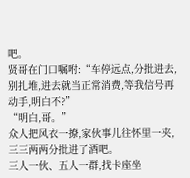吧。
贤哥在门口嘱咐:“车停远点,分批进去,别扎堆,进去就当正常消费,等我信号再动手,明白不?”
“明白,哥。”
众人把风衣一撩,家伙事儿往怀里一夹,三三两两分批进了酒吧。
三人一伙、五人一群,找卡座坐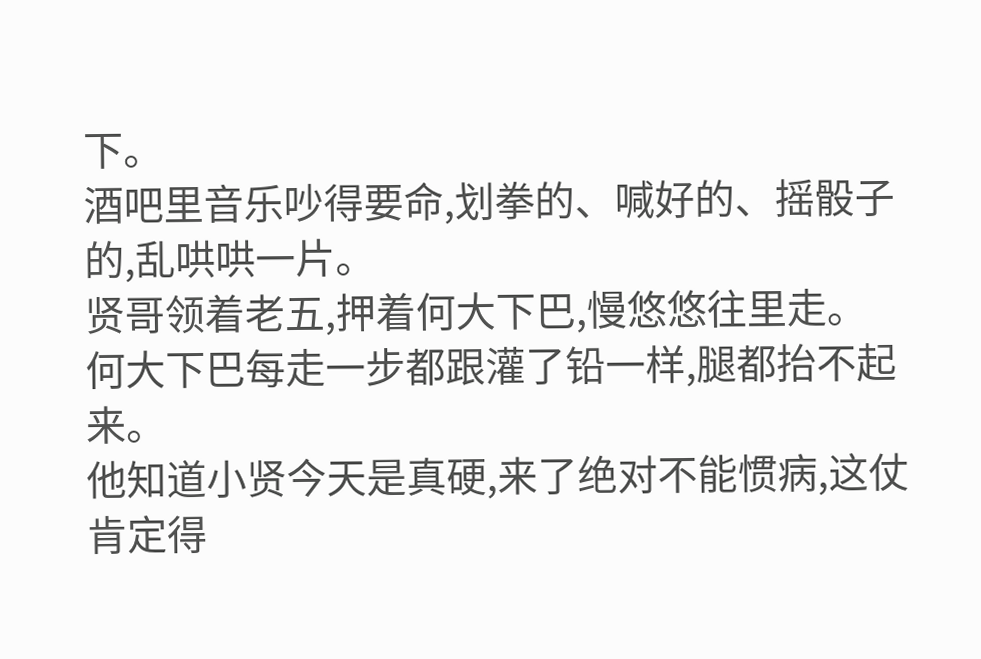下。
酒吧里音乐吵得要命,划拳的、喊好的、摇骰子的,乱哄哄一片。
贤哥领着老五,押着何大下巴,慢悠悠往里走。
何大下巴每走一步都跟灌了铅一样,腿都抬不起来。
他知道小贤今天是真硬,来了绝对不能惯病,这仗肯定得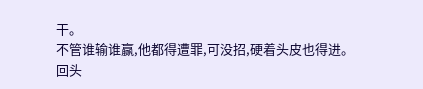干。
不管谁输谁赢,他都得遭罪,可没招,硬着头皮也得进。
回头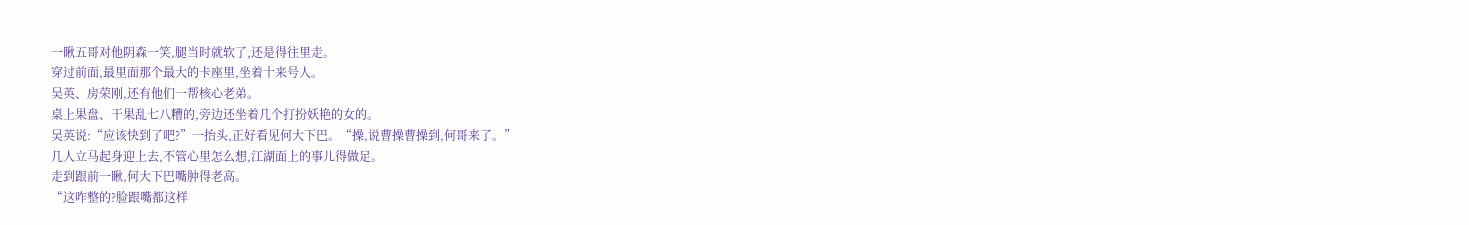一瞅五哥对他阴森一笑,腿当时就软了,还是得往里走。
穿过前面,最里面那个最大的卡座里,坐着十来号人。
吴英、房荣刚,还有他们一帮核心老弟。
桌上果盘、干果乱七八糟的,旁边还坐着几个打扮妖艳的女的。
吴英说:“应该快到了吧?”一抬头,正好看见何大下巴。“操,说曹操曹操到,何哥来了。”
几人立马起身迎上去,不管心里怎么想,江湖面上的事儿得做足。
走到跟前一瞅,何大下巴嘴肿得老高。
“这咋整的?脸跟嘴都这样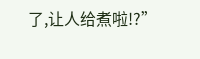了,让人给煮啦!?”